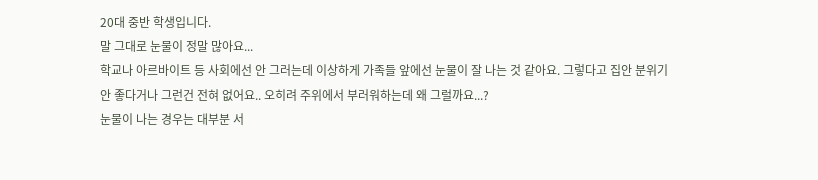20대 중반 학생입니다.
말 그대로 눈물이 정말 많아요...
학교나 아르바이트 등 사회에선 안 그러는데 이상하게 가족들 앞에선 눈물이 잘 나는 것 같아요. 그렇다고 집안 분위기 안 좋다거나 그런건 전혀 없어요.. 오히려 주위에서 부러워하는데 왜 그럴까요...?
눈물이 나는 경우는 대부분 서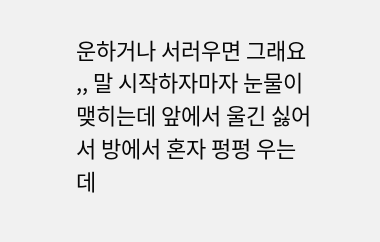운하거나 서러우면 그래요 ,, 말 시작하자마자 눈물이 맺히는데 앞에서 울긴 싫어서 방에서 혼자 펑펑 우는데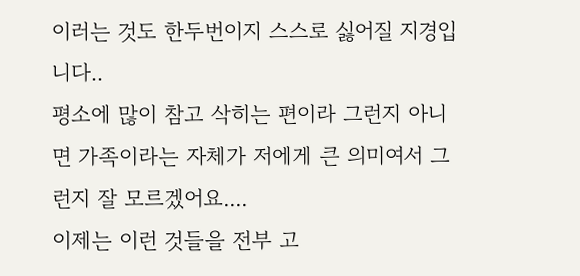이러는 것도 한두번이지 스스로 싫어질 지경입니다..
평소에 많이 참고 삭히는 편이라 그런지 아니면 가족이라는 자체가 저에게 큰 의미여서 그런지 잘 모르겠어요....
이제는 이런 것들을 전부 고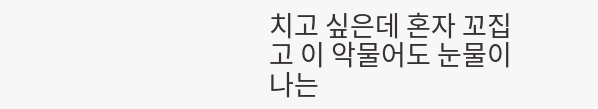치고 싶은데 혼자 꼬집고 이 악물어도 눈물이 나는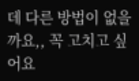데 다른 방법이 없을까요,, 꼭 고치고 싶어요